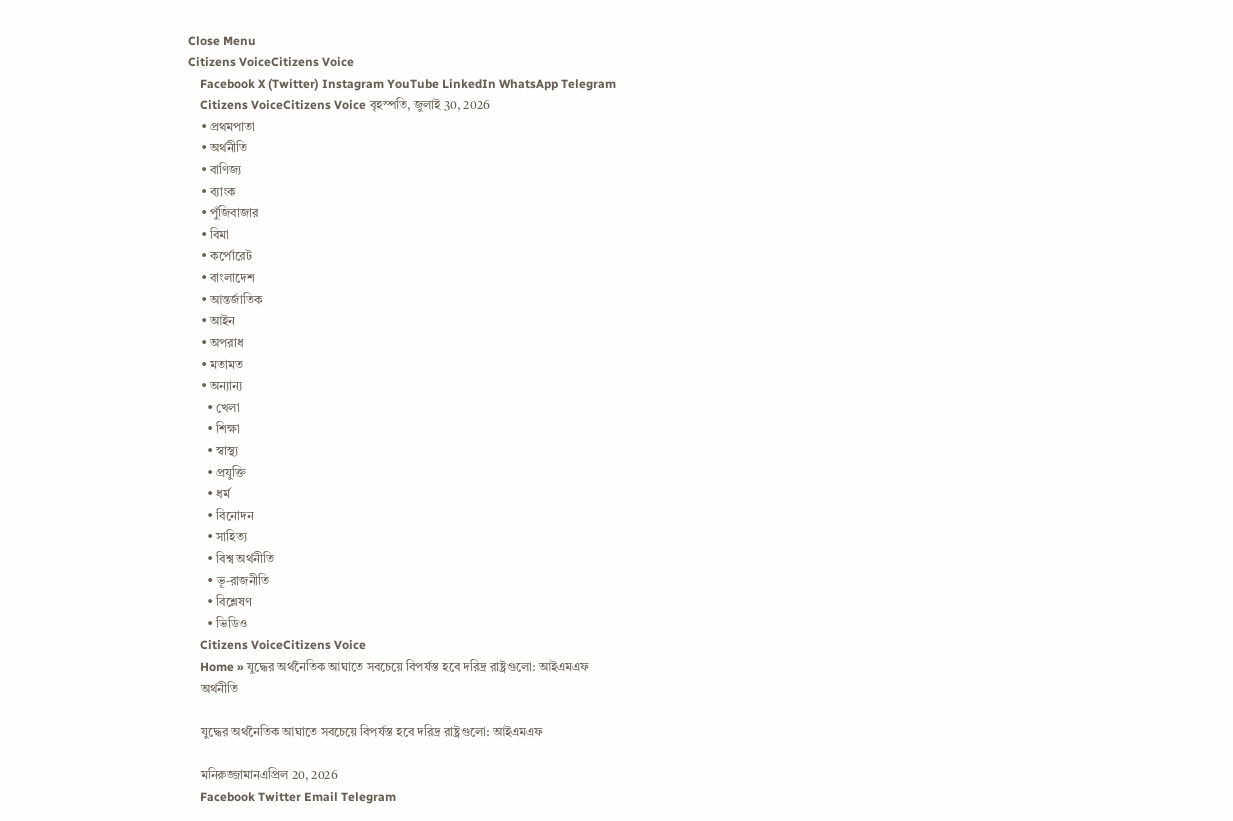Close Menu
Citizens VoiceCitizens Voice
    Facebook X (Twitter) Instagram YouTube LinkedIn WhatsApp Telegram
    Citizens VoiceCitizens Voice বৃহস্পতি, জুলাই 30, 2026
    • প্রথমপাতা
    • অর্থনীতি
    • বাণিজ্য
    • ব্যাংক
    • পুঁজিবাজার
    • বিমা
    • কর্পোরেট
    • বাংলাদেশ
    • আন্তর্জাতিক
    • আইন
    • অপরাধ
    • মতামত
    • অন্যান্য
      • খেলা
      • শিক্ষা
      • স্বাস্থ্য
      • প্রযুক্তি
      • ধর্ম
      • বিনোদন
      • সাহিত্য
      • বিশ্ব অর্থনীতি
      • ভূ-রাজনীতি
      • বিশ্লেষণ
      • ভিডিও
    Citizens VoiceCitizens Voice
    Home » যুদ্ধের অর্থনৈতিক আঘাতে সবচেয়ে বিপর্যস্ত হবে দরিদ্র রাষ্ট্রগুলো: আইএমএফ
    অর্থনীতি

    যুদ্ধের অর্থনৈতিক আঘাতে সবচেয়ে বিপর্যস্ত হবে দরিদ্র রাষ্ট্রগুলো: আইএমএফ

    মনিরুজ্জামানএপ্রিল 20, 2026
    Facebook Twitter Email Telegram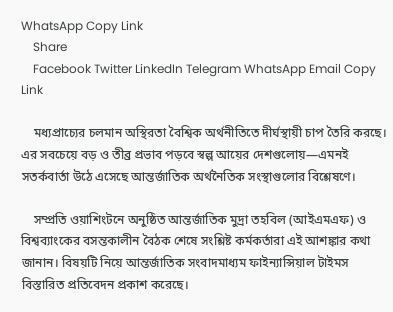WhatsApp Copy Link
    Share
    Facebook Twitter LinkedIn Telegram WhatsApp Email Copy Link

    মধ্যপ্রাচ্যের চলমান অস্থিরতা বৈশ্বিক অর্থনীতিতে দীর্ঘস্থায়ী চাপ তৈরি করছে। এর সবচেয়ে বড় ও তীব্র প্রভাব পড়বে স্বল্প আয়ের দেশগুলোয়—এমনই সতর্কবার্তা উঠে এসেছে আন্তর্জাতিক অর্থনৈতিক সংস্থাগুলোর বিশ্লেষণে।

    সম্প্রতি ওয়াশিংটনে অনুষ্ঠিত আন্তর্জাতিক মুদ্রা তহবিল (আইএমএফ) ও বিশ্বব্যাংকের বসন্তকালীন বৈঠক শেষে সংশ্লিষ্ট কর্মকর্তারা এই আশঙ্কার কথা জানান। বিষয়টি নিয়ে আন্তর্জাতিক সংবাদমাধ্যম ফাইন্যান্সিয়াল টাইমস বিস্তারিত প্রতিবেদন প্রকাশ করেছে।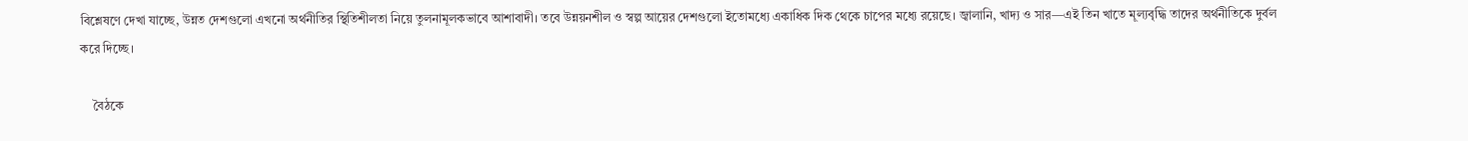বিশ্লেষণে দেখা যাচ্ছে, উন্নত দেশগুলো এখনো অর্থনীতির স্থিতিশীলতা নিয়ে তুলনামূলকভাবে আশাবাদী। তবে উন্নয়নশীল ও স্বল্প আয়ের দেশগুলো ইতোমধ্যে একাধিক দিক থেকে চাপের মধ্যে রয়েছে। জ্বালানি, খাদ্য ও সার—এই তিন খাতে মূল্যবৃদ্ধি তাদের অর্থনীতিকে দুর্বল করে দিচ্ছে।

    বৈঠকে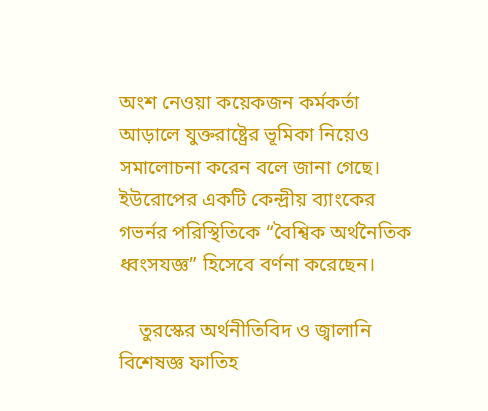অংশ নেওয়া কয়েকজন কর্মকর্তা আড়ালে যুক্তরাষ্ট্রের ভূমিকা নিয়েও সমালোচনা করেন বলে জানা গেছে। ইউরোপের একটি কেন্দ্রীয় ব্যাংকের গভর্নর পরিস্থিতিকে “বৈশ্বিক অর্থনৈতিক ধ্বংসযজ্ঞ” হিসেবে বর্ণনা করেছেন।

    তুরস্কের অর্থনীতিবিদ ও জ্বালানি বিশেষজ্ঞ ফাতিহ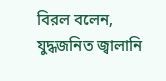বিরল বলেন, যুদ্ধজনিত জ্বালানি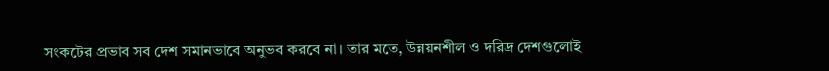সংকটের প্রভাব সব দেশ সমানভাবে অনুভব করবে না। তার মতে, উন্নয়নশীল ও দরিদ্র দেশগুলোই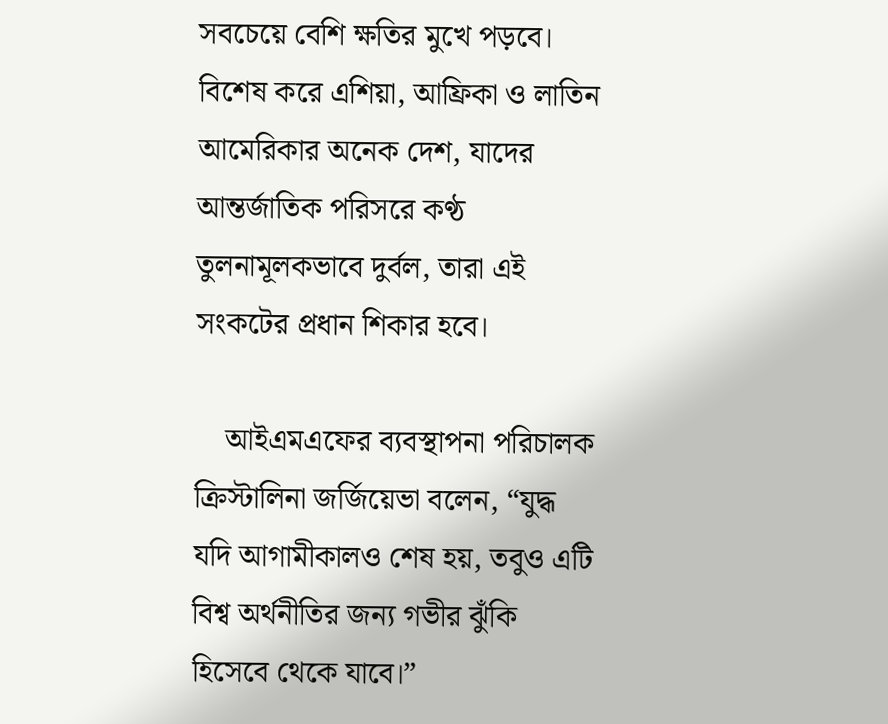সবচেয়ে বেশি ক্ষতির মুখে পড়বে। বিশেষ করে এশিয়া, আফ্রিকা ও লাতিন আমেরিকার অনেক দেশ, যাদের আন্তর্জাতিক পরিসরে কণ্ঠ তুলনামূলকভাবে দুর্বল, তারা এই সংকটের প্রধান শিকার হবে।

    আইএমএফের ব্যবস্থাপনা পরিচালক ক্রিস্টালিনা জর্জিয়েভা বলেন, “যুদ্ধ যদি আগামীকালও শেষ হয়, তবুও এটি বিশ্ব অর্থনীতির জন্য গভীর ঝুঁকি হিসেবে থেকে যাবে।”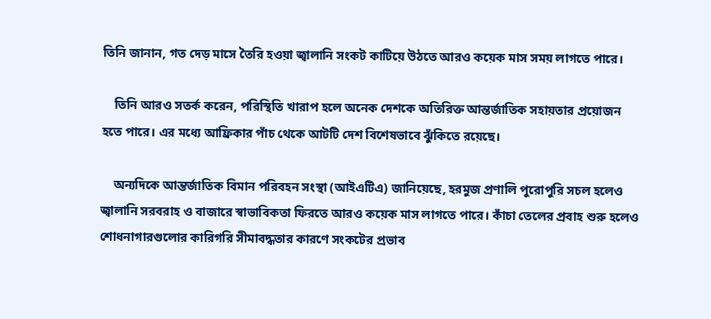তিনি জানান, গত দেড় মাসে তৈরি হওয়া জ্বালানি সংকট কাটিয়ে উঠতে আরও কয়েক মাস সময় লাগতে পারে।

    তিনি আরও সতর্ক করেন, পরিস্থিতি খারাপ হলে অনেক দেশকে অতিরিক্ত আন্তর্জাতিক সহায়তার প্রয়োজন হতে পারে। এর মধ্যে আফ্রিকার পাঁচ থেকে আটটি দেশ বিশেষভাবে ঝুঁকিতে রয়েছে।

    অন্যদিকে আন্তর্জাতিক বিমান পরিবহন সংস্থা (আইএটিএ) জানিয়েছে, হরমুজ প্রণালি পুরোপুরি সচল হলেও জ্বালানি সরবরাহ ও বাজারে স্বাভাবিকতা ফিরতে আরও কয়েক মাস লাগতে পারে। কাঁচা তেলের প্রবাহ শুরু হলেও শোধনাগারগুলোর কারিগরি সীমাবদ্ধতার কারণে সংকটের প্রভাব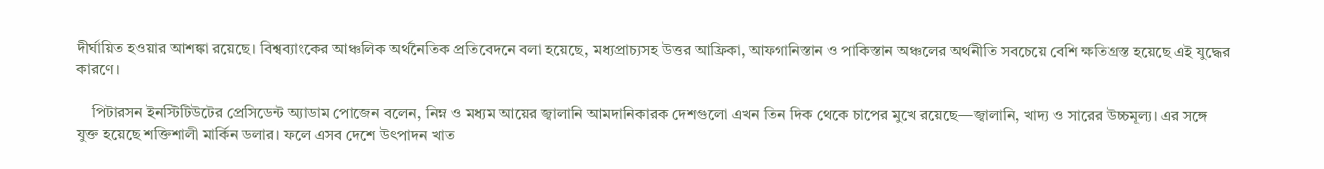দীর্ঘায়িত হওয়ার আশঙ্কা রয়েছে। বিশ্বব্যাংকের আঞ্চলিক অর্থনৈতিক প্রতিবেদনে বলা হয়েছে, মধ্যপ্রাচ্যসহ উত্তর আফ্রিকা, আফগানিস্তান ও পাকিস্তান অঞ্চলের অর্থনীতি সবচেয়ে বেশি ক্ষতিগ্রস্ত হয়েছে এই যুদ্ধের কারণে।

    পিটারসন ইনস্টিটিউটের প্রেসিডেন্ট অ্যাডাম পোজেন বলেন, নিম্ন ও মধ্যম আয়ের জ্বালানি আমদানিকারক দেশগুলো এখন তিন দিক থেকে চাপের মুখে রয়েছে—জ্বালানি, খাদ্য ও সারের উচ্চমূল্য। এর সঙ্গে যুক্ত হয়েছে শক্তিশালী মার্কিন ডলার। ফলে এসব দেশে উৎপাদন খাত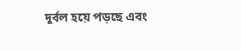দুর্বল হয়ে পড়ছে এবং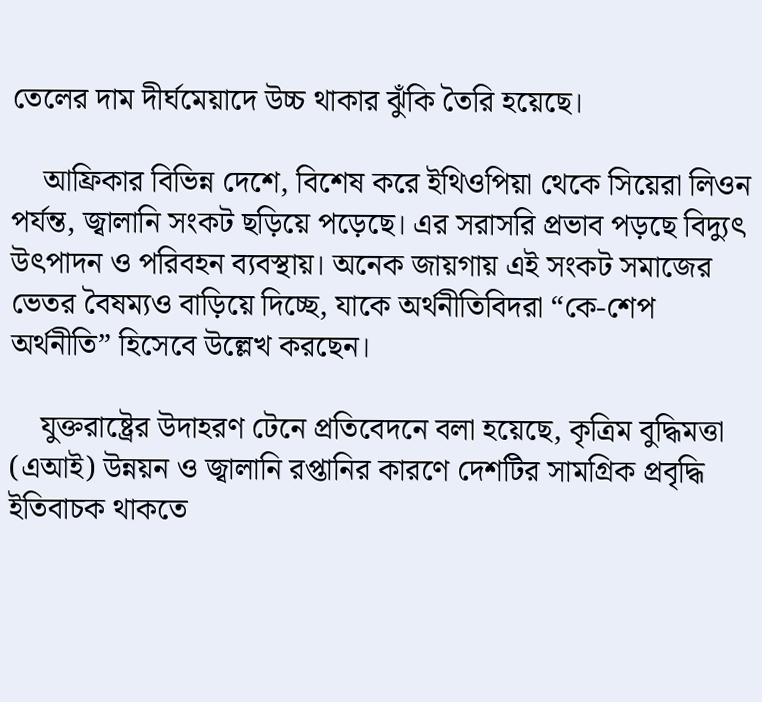তেলের দাম দীর্ঘমেয়াদে উচ্চ থাকার ঝুঁকি তৈরি হয়েছে।

    আফ্রিকার বিভিন্ন দেশে, বিশেষ করে ইথিওপিয়া থেকে সিয়েরা লিওন পর্যন্ত, জ্বালানি সংকট ছড়িয়ে পড়েছে। এর সরাসরি প্রভাব পড়ছে বিদ্যুৎ উৎপাদন ও পরিবহন ব্যবস্থায়। অনেক জায়গায় এই সংকট সমাজের ভেতর বৈষম্যও বাড়িয়ে দিচ্ছে, যাকে অর্থনীতিবিদরা “কে-শেপ অর্থনীতি” হিসেবে উল্লেখ করছেন।

    যুক্তরাষ্ট্রের উদাহরণ টেনে প্রতিবেদনে বলা হয়েছে, কৃত্রিম বুদ্ধিমত্তা (এআই) উন্নয়ন ও জ্বালানি রপ্তানির কারণে দেশটির সামগ্রিক প্রবৃদ্ধি ইতিবাচক থাকতে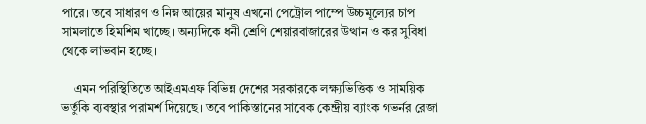পারে। তবে সাধারণ ও নিম্ন আয়ের মানুষ এখনো পেট্রোল পাম্পে উচ্চমূল্যের চাপ সামলাতে হিমশিম খাচ্ছে। অন্যদিকে ধনী শ্রেণি শেয়ারবাজারের উত্থান ও কর সুবিধা থেকে লাভবান হচ্ছে।

    এমন পরিস্থিতিতে আইএমএফ বিভিন্ন দেশের সরকারকে লক্ষ্যভিত্তিক ও সাময়িক ভর্তুকি ব্যবস্থার পরামর্শ দিয়েছে। তবে পাকিস্তানের সাবেক কেন্দ্রীয় ব্যাংক গভর্নর রেজা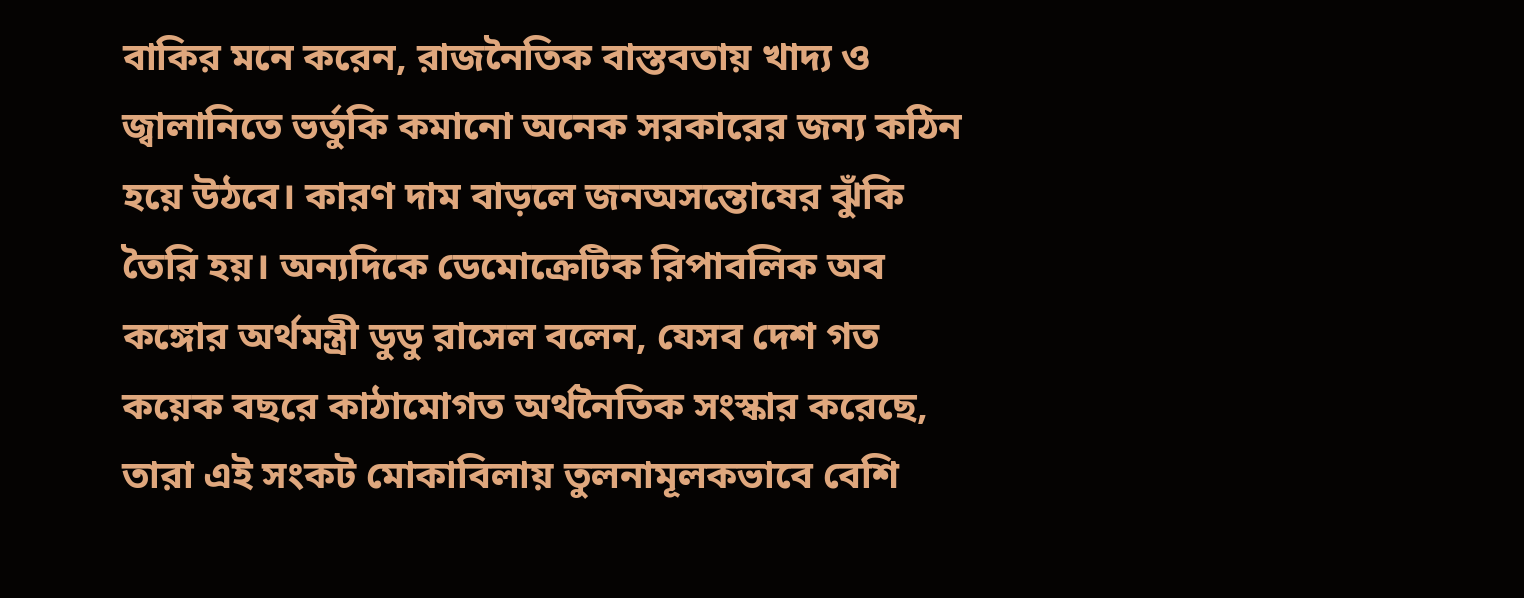বাকির মনে করেন, রাজনৈতিক বাস্তবতায় খাদ্য ও জ্বালানিতে ভর্তুকি কমানো অনেক সরকারের জন্য কঠিন হয়ে উঠবে। কারণ দাম বাড়লে জনঅসন্তোষের ঝুঁকি তৈরি হয়। অন্যদিকে ডেমোক্রেটিক রিপাবলিক অব কঙ্গোর অর্থমন্ত্রী ডুডু রাসেল বলেন, যেসব দেশ গত কয়েক বছরে কাঠামোগত অর্থনৈতিক সংস্কার করেছে, তারা এই সংকট মোকাবিলায় তুলনামূলকভাবে বেশি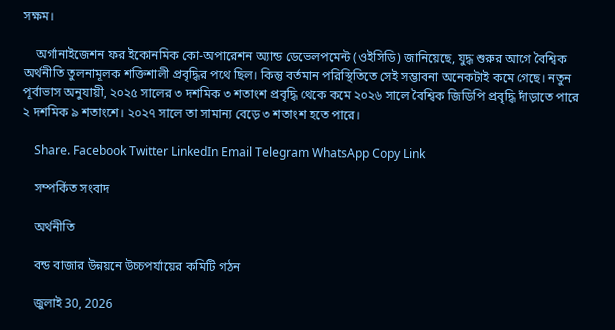সক্ষম।

    অর্গানাইজেশন ফর ইকোনমিক কো-অপারেশন অ্যান্ড ডেভেলপমেন্ট (ওইসিডি) জানিয়েছে, যুদ্ধ শুরুর আগে বৈশ্বিক অর্থনীতি তুলনামূলক শক্তিশালী প্রবৃদ্ধির পথে ছিল। কিন্তু বর্তমান পরিস্থিতিতে সেই সম্ভাবনা অনেকটাই কমে গেছে। নতুন পূর্বাভাস অনুযায়ী, ২০২৫ সালের ৩ দশমিক ৩ শতাংশ প্রবৃদ্ধি থেকে কমে ২০২৬ সালে বৈশ্বিক জিডিপি প্রবৃদ্ধি দাঁড়াতে পারে ২ দশমিক ৯ শতাংশে। ২০২৭ সালে তা সামান্য বেড়ে ৩ শতাংশ হতে পারে।

    Share. Facebook Twitter LinkedIn Email Telegram WhatsApp Copy Link

    সম্পর্কিত সংবাদ

    অর্থনীতি

    বন্ড বাজার উন্নয়নে উচ্চপর্যায়ের কমিটি গঠন

    জুলাই 30, 2026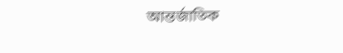আন্তর্জাতিক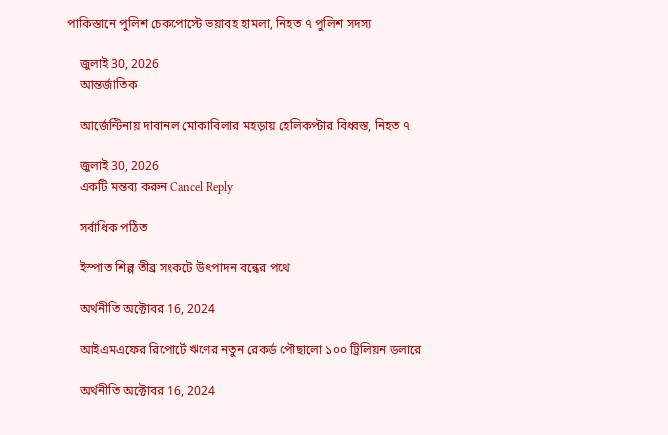পাকিস্তানে পুলিশ চেকপোস্টে ভয়াবহ হামলা, নিহত ৭ পুলিশ সদস্য

    জুলাই 30, 2026
    আন্তর্জাতিক

    আর্জেন্টিনায় দাবানল মোকাবিলার মহড়ায় হেলিকপ্টার বিধ্বস্ত, নিহত ৭

    জুলাই 30, 2026
    একটি মন্তব্য করুন Cancel Reply

    সর্বাধিক পঠিত

    ইস্পাত শিল্প তীব্র সংকটে উৎপাদন বন্ধের পথে

    অর্থনীতি অক্টোবর 16, 2024

    আইএমএফের রিপোর্টে ঋণের নতুন রেকর্ড পৌছালো ১০০ ট্রিলিয়ন ডলারে

    অর্থনীতি অক্টোবর 16, 2024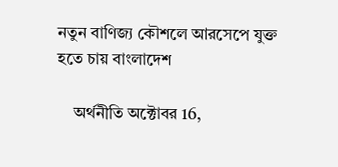নতুন বাণিজ্য কৌশলে আরসেপে যুক্ত হতে চায় বাংলাদেশ

    অর্থনীতি অক্টোবর 16,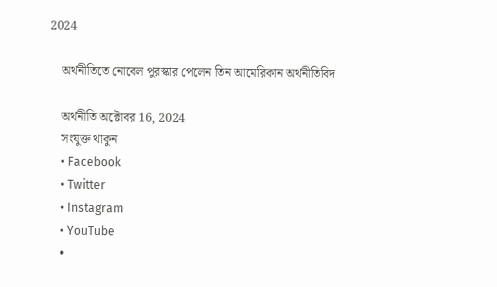2024

    অর্থনীতিতে নোবেল পুরস্কার পেলেন তিন আমেরিকান অর্থনীতিবিদ

    অর্থনীতি অক্টোবর 16, 2024
    সংযুক্ত থাকুন
    • Facebook
    • Twitter
    • Instagram
    • YouTube
    •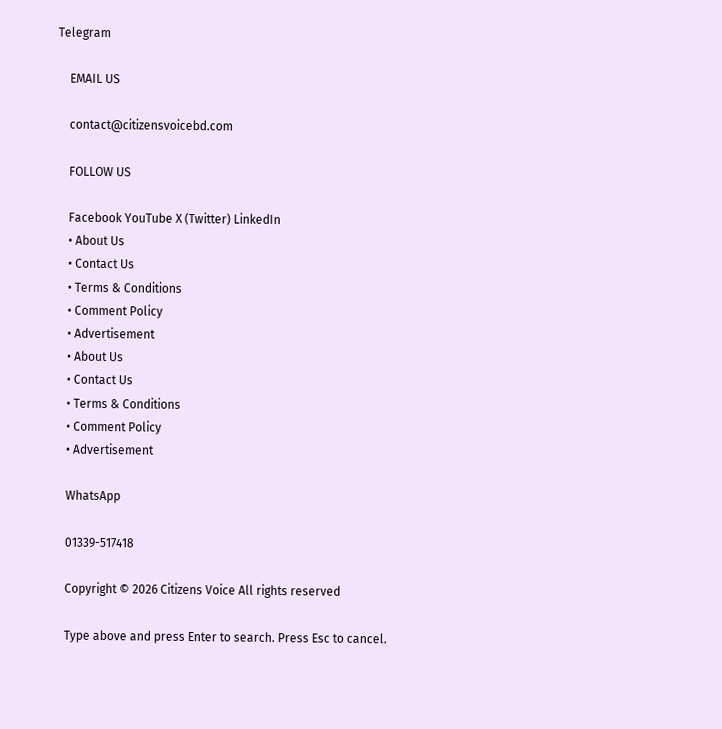Telegram

    EMAIL US

    contact@citizensvoicebd.com

    FOLLOW US

    Facebook YouTube X (Twitter) LinkedIn
    • About Us
    • Contact Us
    • Terms & Conditions
    • Comment Policy
    • Advertisement
    • About Us
    • Contact Us
    • Terms & Conditions
    • Comment Policy
    • Advertisement

    WhatsApp

    01339-517418

    Copyright © 2026 Citizens Voice All rights reserved

    Type above and press Enter to search. Press Esc to cancel.